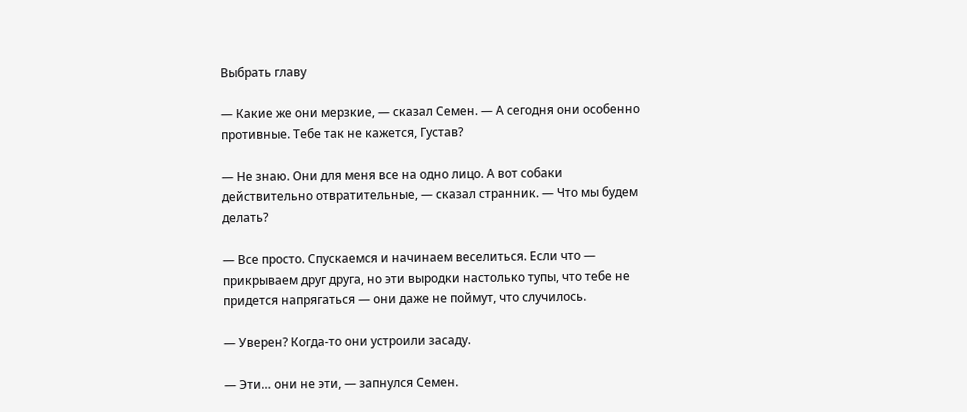Выбрать главу

— Какие же они мерзкие, — сказал Семен. — А сегодня они особенно противные. Тебе так не кажется, Густав?

— Не знаю. Они для меня все на одно лицо. А вот собаки действительно отвратительные, — сказал странник. — Что мы будем делать?

— Все просто. Спускаемся и начинаем веселиться. Если что — прикрываем друг друга, но эти выродки настолько тупы, что тебе не придется напрягаться — они даже не поймут, что случилось.

— Уверен? Когда-то они устроили засаду.

— Эти… они не эти, — запнулся Семен.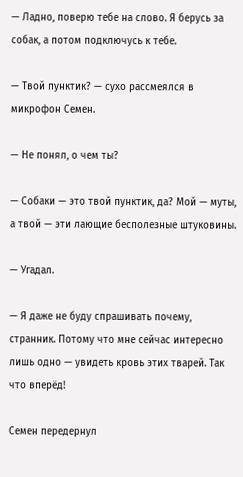— Ладно, поверю тебе на слово. Я берусь за собак, а потом подключусь к тебе.

— Твой пунктик? — сухо рассмеялся в микрофон Семен.

— Не понял, о чем ты?

— Собаки — это твой пунктик, да? Мой — муты, а твой — эти лающие бесполезные штуковины.

— Угадал.

— Я даже не буду спрашивать почему, странник. Потому что мне сейчас интересно лишь одно — увидеть кровь этих тварей. Так что вперёд!

Семен передернул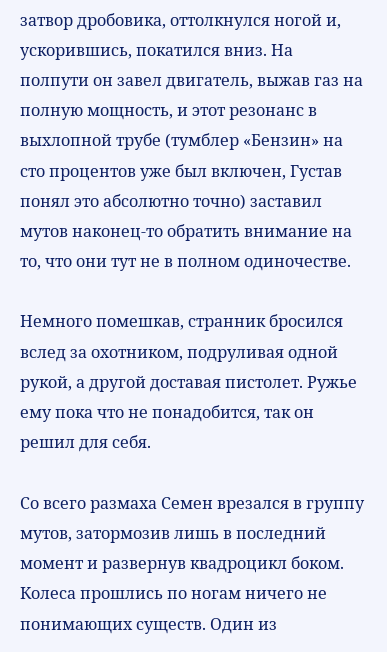затвор дробовика, оттолкнулся ногой и, ускорившись, покатился вниз. На полпути он завел двигатель, выжав газ на полную мощность, и этот резонанс в выхлопной трубе (тумблер «Бензин» на сто процентов уже был включен, Густав понял это абсолютно точно) заставил мутов наконец-то обратить внимание на то, что они тут не в полном одиночестве.

Немного помешкав, странник бросился вслед за охотником, подруливая одной рукой, а другой доставая пистолет. Ружье ему пока что не понадобится, так он решил для себя.

Со всего размаха Семен врезался в группу мутов, затормозив лишь в последний момент и развернув квадроцикл боком. Колеса прошлись по ногам ничего не понимающих существ. Один из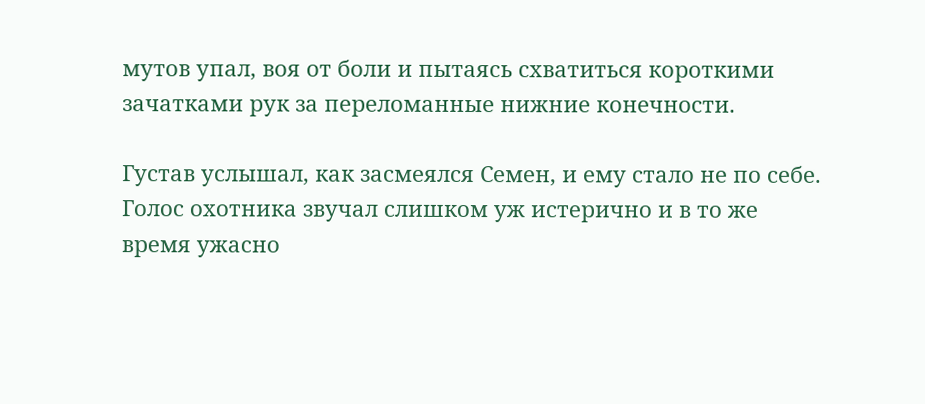мутов упал, воя от боли и пытаясь схватиться короткими зачатками рук за переломанные нижние конечности.

Густав услышал, как засмеялся Семен, и ему стало не по себе. Голос охотника звучал слишком уж истерично и в то же время ужасно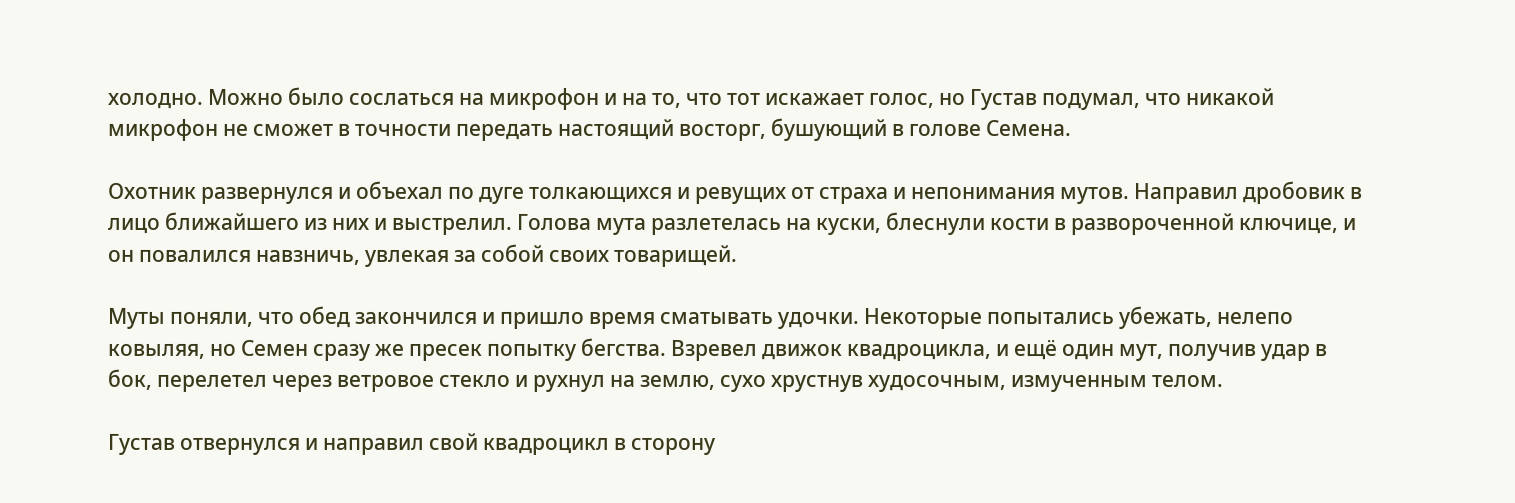холодно. Можно было сослаться на микрофон и на то, что тот искажает голос, но Густав подумал, что никакой микрофон не сможет в точности передать настоящий восторг, бушующий в голове Семена.

Охотник развернулся и объехал по дуге толкающихся и ревущих от страха и непонимания мутов. Направил дробовик в лицо ближайшего из них и выстрелил. Голова мута разлетелась на куски, блеснули кости в развороченной ключице, и он повалился навзничь, увлекая за собой своих товарищей.

Муты поняли, что обед закончился и пришло время сматывать удочки. Некоторые попытались убежать, нелепо ковыляя, но Семен сразу же пресек попытку бегства. Взревел движок квадроцикла, и ещё один мут, получив удар в бок, перелетел через ветровое стекло и рухнул на землю, сухо хрустнув худосочным, измученным телом.

Густав отвернулся и направил свой квадроцикл в сторону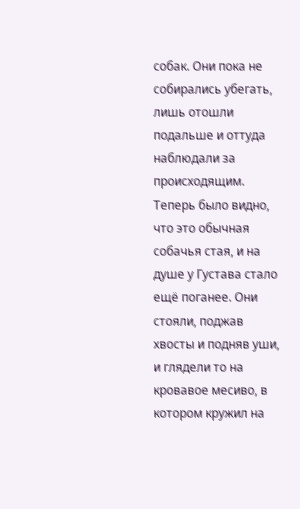собак. Они пока не собирались убегать, лишь отошли подальше и оттуда наблюдали за происходящим. Теперь было видно, что это обычная собачья стая, и на душе у Густава стало ещё поганее. Они стояли, поджав хвосты и подняв уши, и глядели то на кровавое месиво, в котором кружил на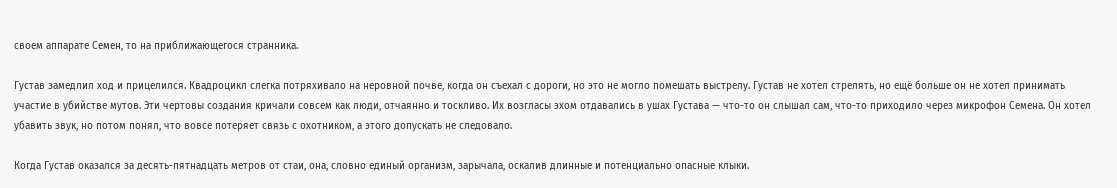своем аппарате Семен, то на приближающегося странника.

Густав замедлил ход и прицелился. Квадроцикл слегка потряхивало на неровной почве, когда он съехал с дороги, но это не могло помешать выстрелу. Густав не хотел стрелять, но ещё больше он не хотел принимать участие в убийстве мутов. Эти чертовы создания кричали совсем как люди, отчаянно и тоскливо. Их возгласы эхом отдавались в ушах Густава — что-то он слышал сам, что-то приходило через микрофон Семена. Он хотел убавить звук, но потом понял, что вовсе потеряет связь с охотником, а этого допускать не следовало.

Когда Густав оказался за десять-пятнадцать метров от стаи, она, словно единый организм, зарычала, оскалив длинные и потенциально опасные клыки.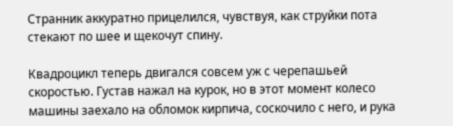Странник аккуратно прицелился, чувствуя, как струйки пота стекают по шее и щекочут спину.

Квадроцикл теперь двигался совсем уж с черепашьей скоростью. Густав нажал на курок, но в этот момент колесо машины заехало на обломок кирпича, соскочило с него, и рука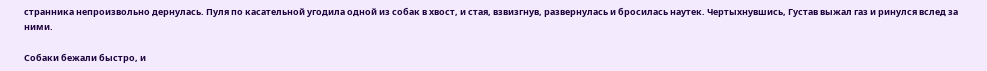странника непроизвольно дернулась. Пуля по касательной угодила одной из собак в хвост, и стая, взвизгнув, развернулась и бросилась наутек. Чертыхнувшись, Густав выжал газ и ринулся вслед за ними.

Собаки бежали быстро, и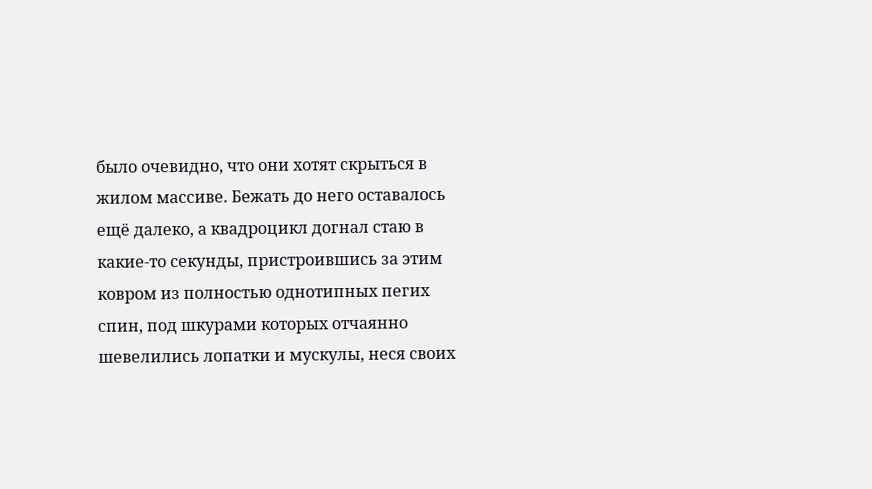было очевидно, что они хотят скрыться в жилом массиве. Бежать до него оставалось ещё далеко, а квадроцикл догнал стаю в какие-то секунды, пристроившись за этим ковром из полностью однотипных пегих спин, под шкурами которых отчаянно шевелились лопатки и мускулы, неся своих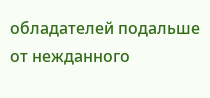обладателей подальше от нежданного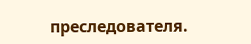преследователя.